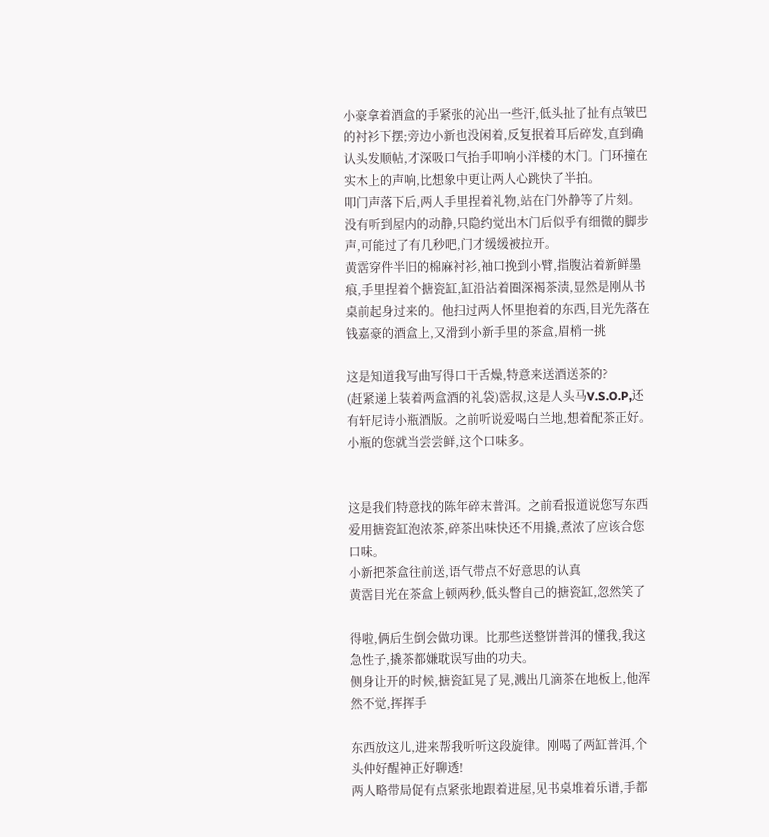小豪拿着酒盒的手紧张的沁出一些汗,低头扯了扯有点皱巴的衬衫下摆;旁边小新也没闲着,反复抿着耳后碎发,直到确认头发顺帖,才深吸口气抬手叩响小洋楼的木门。门环撞在实木上的声响,比想象中更让两人心跳快了半拍。
叩门声落下后,两人手里捏着礼物,站在门外静等了片刻。没有听到屋内的动静,只隐约觉出木门后似乎有细微的脚步声,可能过了有几秒吧,门才缓缓被拉开。
黄霑穿件半旧的棉麻衬衫,袖口挽到小臂,指腹沾着新鲜墨痕,手里捏着个搪瓷缸,缸沿沾着圈深褐茶渍,显然是刚从书桌前起身过来的。他扫过两人怀里抱着的东西,目光先落在钱嘉豪的酒盒上,又滑到小新手里的茶盒,眉梢一挑

这是知道我写曲写得口干舌燥,特意来送酒送茶的?
(赶紧递上装着两盒酒的礼袋)霑叔,这是人头马V.S.O.P,还有轩尼诗小瓶酒版。之前听说爱喝白兰地,想着配茶正好。小瓶的您就当尝尝鲜,这个口味多。


这是我们特意找的陈年碎末普洱。之前看报道说您写东西爱用搪瓷缸泡浓茶,碎茶出味快还不用撬,煮浓了应该合您口味。
小新把茶盒往前送,语气带点不好意思的认真
黄霑目光在茶盒上顿两秒,低头瞥自己的搪瓷缸,忽然笑了

得啦,俩后生倒会做功课。比那些送整饼普洱的懂我,我这急性子,撬茶都嫌耽误写曲的功夫。
侧身让开的时候,搪瓷缸晃了晃,溅出几滴茶在地板上,他浑然不觉,挥挥手

东西放这儿,进来帮我听听这段旋律。刚喝了两缸普洱,个头仲好醒神正好聊透!
两人略带局促有点紧张地跟着进屋,见书桌堆着乐谱,手都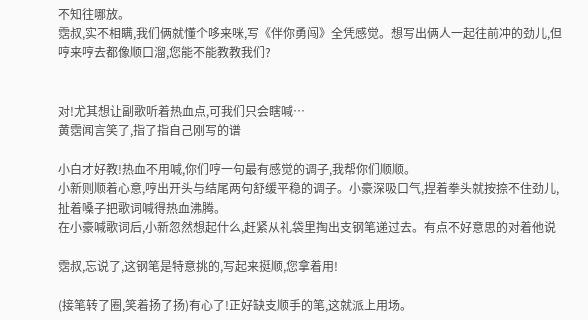不知往哪放。
霑叔,实不相瞒,我们俩就懂个哆来咪,写《伴你勇闯》全凭感觉。想写出俩人一起往前冲的劲儿,但哼来哼去都像顺口溜,您能不能教教我们?


对!尤其想让副歌听着热血点,可我们只会瞎喊…
黄霑闻言笑了,指了指自己刚写的谱

小白才好教!热血不用喊,你们哼一句最有感觉的调子,我帮你们顺顺。
小新则顺着心意,哼出开头与结尾两句舒缓平稳的调子。小豪深吸口气,捏着拳头就按捺不住劲儿,扯着嗓子把歌词喊得热血沸腾。
在小豪喊歌词后,小新忽然想起什么,赶紧从礼袋里掏出支钢笔递过去。有点不好意思的对着他说

霑叔,忘说了,这钢笔是特意挑的,写起来挺顺,您拿着用!

(接笔转了圈,笑着扬了扬)有心了!正好缺支顺手的笔,这就派上用场。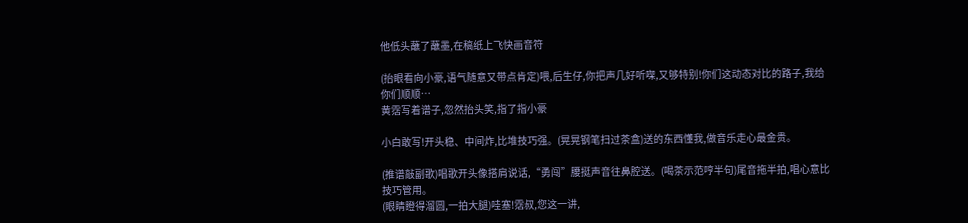他低头蘸了蘸墨,在稿纸上飞快画音符

(抬眼看向小豪,语气随意又带点肯定)喂,后生仔,你把声几好听㗎,又够特别!你们这动态对比的路子,我给你们顺顺…
黄霑写着谱子,忽然抬头笑,指了指小豪

小白敢写!开头稳、中间炸,比堆技巧强。(晃晃钢笔扫过茶盒)送的东西懂我,做音乐走心最金贵。

(推谱敲副歌)唱歌开头像搭肩说话,“勇闯”腰挺声音往鼻腔送。(喝茶示范哼半句)尾音拖半拍,唱心意比技巧管用。
(眼睛瞪得溜圆,一拍大腿)哇塞!霑叔,您这一讲,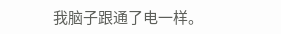我脑子跟通了电一样。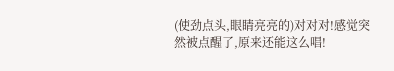(使劲点头,眼睛亮亮的)对对对!感觉突然被点醒了,原来还能这么唱!